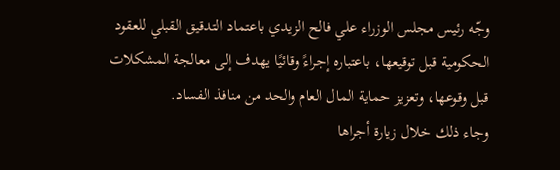وجّه رئيس مجلس الوزراء علي فالح الزيدي باعتماد التدقيق القبلي للعقود الحكومية قبل توقيعها، باعتباره إجراءً وقائيًا يهدف إلى معالجة المشكلات قبل وقوعها، وتعزيز حماية المال العام والحد من منافذ الفساد.
وجاء ذلك خلال زيارة أجراها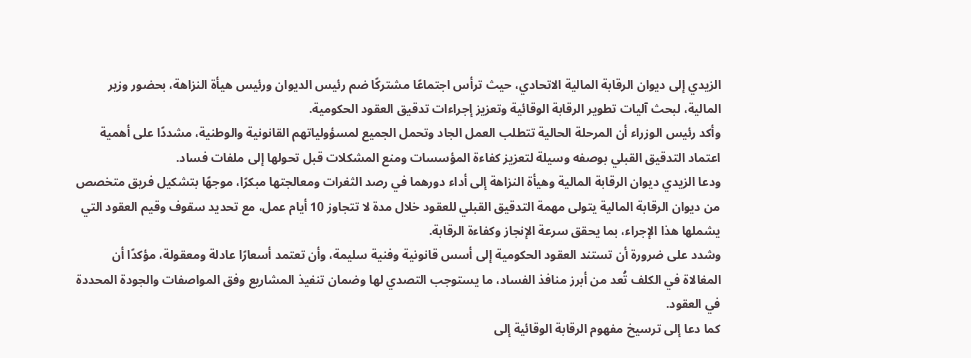الزيدي إلى ديوان الرقابة المالية الاتحادي، حيث ترأس اجتماعًا مشتركًا ضم رئيس الديوان ورئيس هيأة النزاهة، بحضور وزير المالية، لبحث آليات تطوير الرقابة الوقائية وتعزيز إجراءات تدقيق العقود الحكومية.
وأكد رئيس الوزراء أن المرحلة الحالية تتطلب العمل الجاد وتحمل الجميع لمسؤولياتهم القانونية والوطنية، مشددًا على أهمية اعتماد التدقيق القبلي بوصفه وسيلة لتعزيز كفاءة المؤسسات ومنع المشكلات قبل تحولها إلى ملفات فساد.
ودعا الزيدي ديوان الرقابة المالية وهيأة النزاهة إلى أداء دورهما في رصد الثغرات ومعالجتها مبكرًا، موجهًا بتشكيل فريق متخصص من ديوان الرقابة المالية يتولى مهمة التدقيق القبلي للعقود خلال مدة لا تتجاوز 10 أيام عمل، مع تحديد سقوف وقيم العقود التي يشملها هذا الإجراء، بما يحقق سرعة الإنجاز وكفاءة الرقابة.
وشدد على ضرورة أن تستند العقود الحكومية إلى أسس قانونية وفنية سليمة، وأن تعتمد أسعارًا عادلة ومعقولة، مؤكدًا أن المغالاة في الكلف تُعد من أبرز منافذ الفساد، ما يستوجب التصدي لها وضمان تنفيذ المشاريع وفق المواصفات والجودة المحددة في العقود.
كما دعا إلى ترسيخ مفهوم الرقابة الوقائية إلى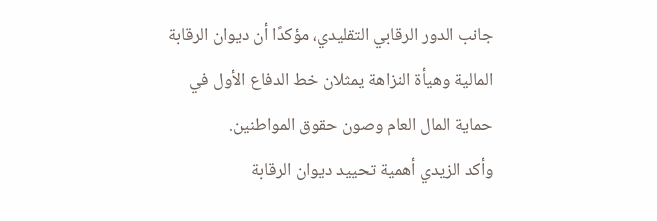جانب الدور الرقابي التقليدي، مؤكدًا أن ديوان الرقابة المالية وهيأة النزاهة يمثلان خط الدفاع الأول في حماية المال العام وصون حقوق المواطنين.
وأكد الزيدي أهمية تحييد ديوان الرقابة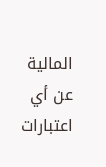المالية عن أي اعتبارات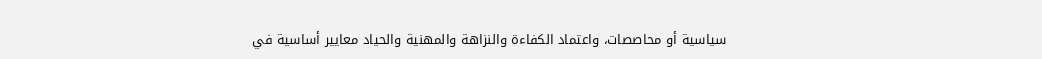سياسية أو محاصصات، واعتماد الكفاءة والنزاهة والمهنية والحياد معايير أساسية في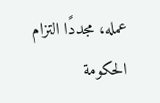عمله، مجددًا التزام الحكومة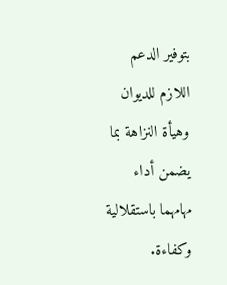بتوفير الدعم اللازم للديوان وهيأة النزاهة بما يضمن أداء مهامهما باستقلالية وكفاءة.